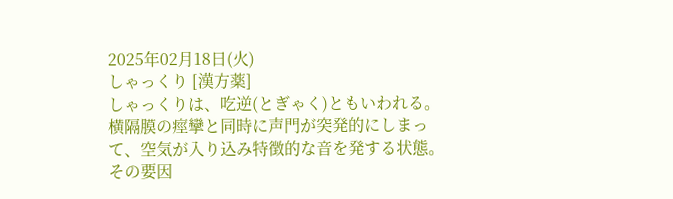2025年02月18日(火)
しゃっくり [漢方薬]
しゃっくりは、吃逆(とぎゃく)ともいわれる。
横隔膜の痙攣と同時に声門が突発的にしまって、空気が入り込み特徴的な音を発する状態。
その要因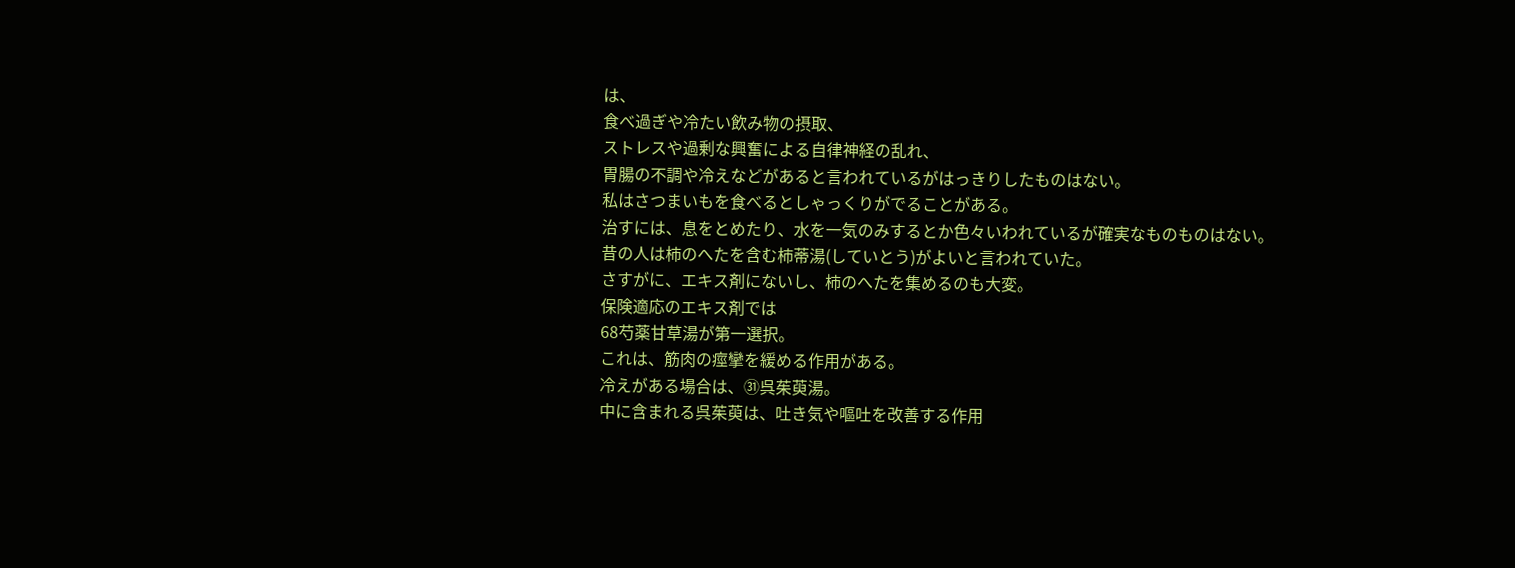は、
食べ過ぎや冷たい飲み物の摂取、
ストレスや過剰な興奮による自律神経の乱れ、
胃腸の不調や冷えなどがあると言われているがはっきりしたものはない。
私はさつまいもを食べるとしゃっくりがでることがある。
治すには、息をとめたり、水を一気のみするとか色々いわれているが確実なものものはない。
昔の人は柿のへたを含む柿蒂湯(していとう)がよいと言われていた。
さすがに、エキス剤にないし、柿のへたを集めるのも大変。
保険適応のエキス剤では
68芍薬甘草湯が第一選択。
これは、筋肉の痙攣を緩める作用がある。
冷えがある場合は、㉛呉茱萸湯。
中に含まれる呉茱萸は、吐き気や嘔吐を改善する作用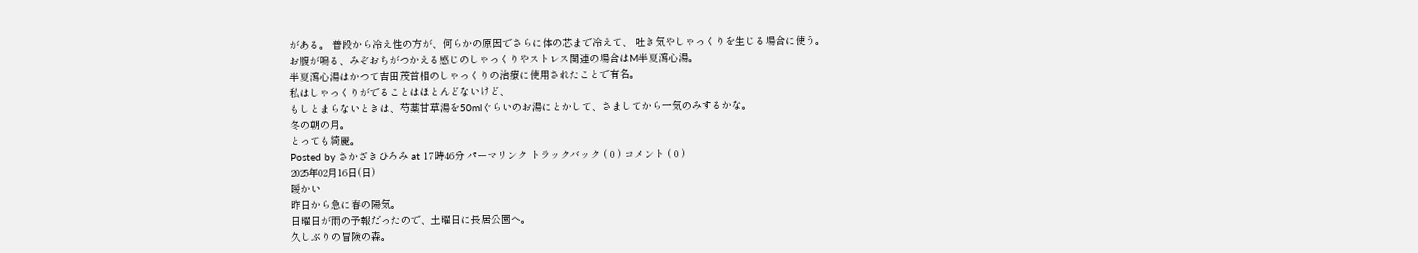がある。 普段から冷え性の方が、何らかの原因でさらに体の芯まで冷えて、 吐き気やしゃっくりを生じる場合に使う。
お腹が鳴る、みぞおちがつかえる感じのしゃっくりやストレス関連の場合はM半夏瀉心湯。
半夏瀉心湯はかつて吉田茂首相のしゃっくりの治療に使用されたことで有名。
私はしゃっくりがでることはほとんどないけど、
もしとまらないときは、芍薬甘草湯を50mlぐらいのお湯にとかして、さましてから一気のみするかな。
冬の朝の月。
とっても綺麗。
Posted by さかざきひろみ at 17時46分 パーマリンク トラックバック ( 0 ) コメント ( 0 )
2025年02月16日(日)
暖かい
昨日から急に春の陽気。
日曜日が雨の予報だったので、土曜日に長居公園へ。
久しぶりの冒険の森。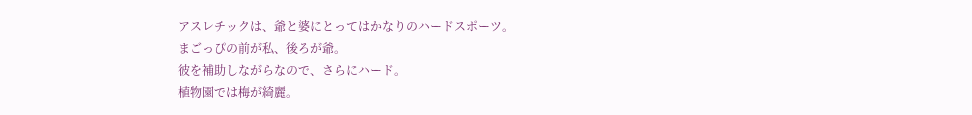アスレチックは、爺と婆にとってはかなりのハードスポーツ。
まごっぴの前が私、後ろが爺。
彼を補助しながらなので、さらにハード。
植物園では梅が綺麗。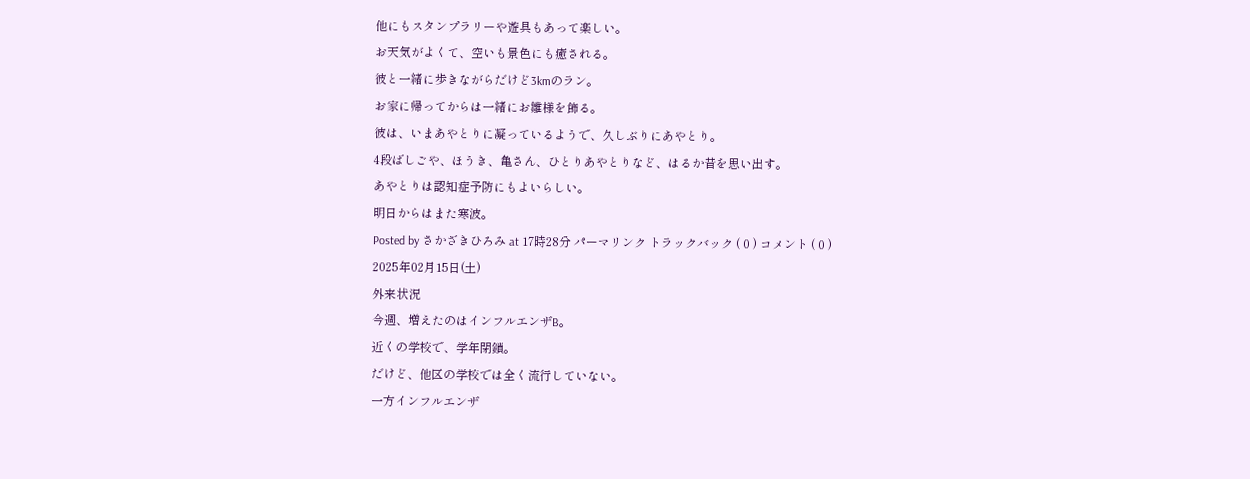他にもスタンプラリーや遊具もあって楽しい。
お天気がよくて、空いも景色にも癒される。
彼と一緒に歩きながらだけど3kmのラン。
お家に帰ってからは一緒にお雛様を飾る。
彼は、いまあやとりに凝っているようで、久しぶりにあやとり。
4段ばしごや、ほうき、亀さん、ひとりあやとりなど、はるか昔を思い出す。
あやとりは認知症予防にもよいらしい。
明日からはまた寒波。
Posted by さかざきひろみ at 17時28分 パーマリンク トラックバック ( 0 ) コメント ( 0 )
2025年02月15日(土)
外来状況
今週、増えたのはインフルエンザB。
近くの学校で、学年閉鎖。
だけど、他区の学校では全く流行していない。
一方インフルエンザ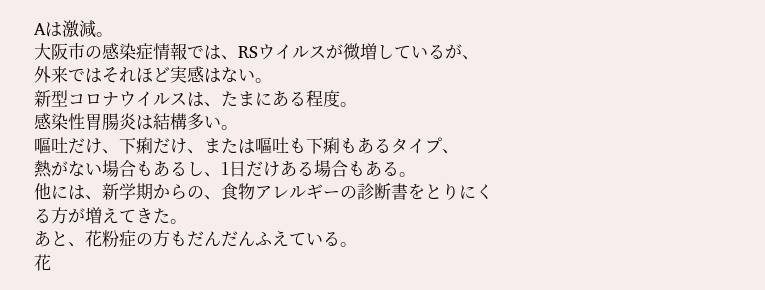Aは激減。
大阪市の感染症情報では、RSウイルスが微増しているが、外来ではそれほど実感はない。
新型コロナウイルスは、たまにある程度。
感染性胃腸炎は結構多い。
嘔吐だけ、下痢だけ、または嘔吐も下痢もあるタイプ、
熱がない場合もあるし、1日だけある場合もある。
他には、新学期からの、食物アレルギーの診断書をとりにくる方が増えてきた。
あと、花粉症の方もだんだんふえている。
花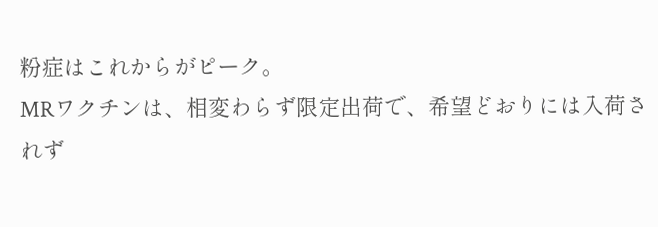粉症はこれからがピーク。
MRワクチンは、相変わらず限定出荷で、希望どおりには入荷されず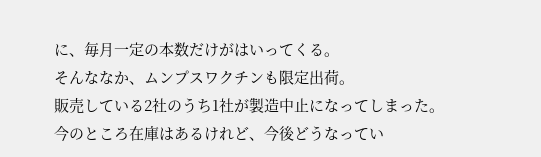に、毎月一定の本数だけがはいってくる。
そんななか、ムンプスワクチンも限定出荷。
販売している2社のうち1社が製造中止になってしまった。
今のところ在庫はあるけれど、今後どうなってい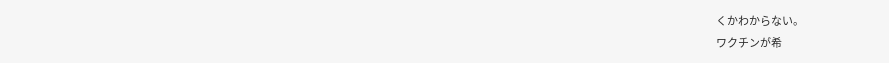くかわからない。
ワクチンが希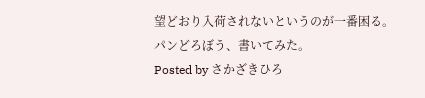望どおり入荷されないというのが一番困る。
パンどろぼう、書いてみた。
Posted by さかざきひろ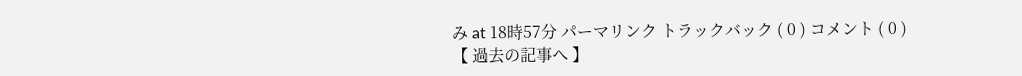み at 18時57分 パーマリンク トラックバック ( 0 ) コメント ( 0 )
【 過去の記事へ 】